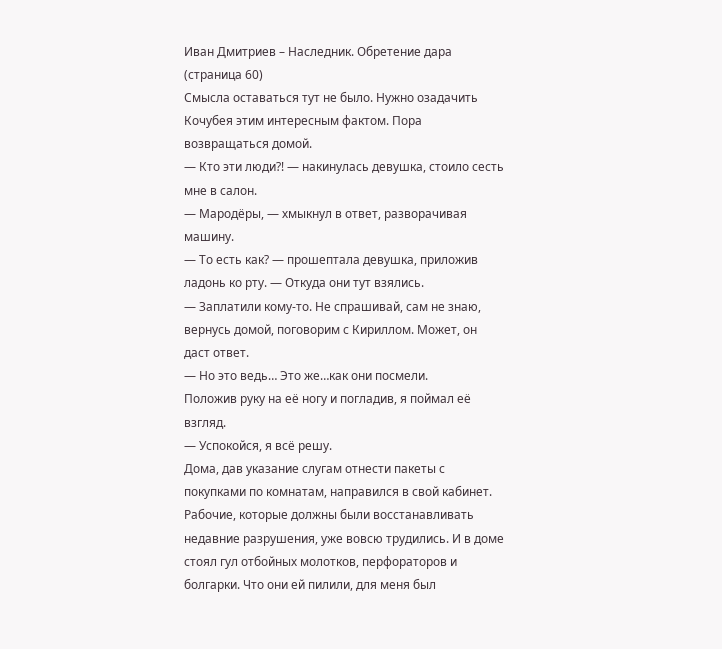Иван Дмитриев – Наследник. Обретение дара (страница 60)
Смысла оставаться тут не было. Нужно озадачить Кочубея этим интересным фактом. Пора возвращаться домой.
— Кто эти люди?! — накинулась девушка, стоило сесть мне в салон.
— Мародёры, — хмыкнул в ответ, разворачивая машину.
— То есть как? — прошептала девушка, приложив ладонь ко рту. — Откуда они тут взялись.
— Заплатили кому-то. Не спрашивай, сам не знаю, вернусь домой, поговорим с Кириллом. Может, он даст ответ.
— Но это ведь… Это же…как они посмели.
Положив руку на её ногу и погладив, я поймал её взгляд.
— Успокойся, я всё решу.
Дома, дав указание слугам отнести пакеты с покупками по комнатам, направился в свой кабинет.
Рабочие, которые должны были восстанавливать недавние разрушения, уже вовсю трудились. И в доме стоял гул отбойных молотков, перфораторов и болгарки. Что они ей пилили, для меня был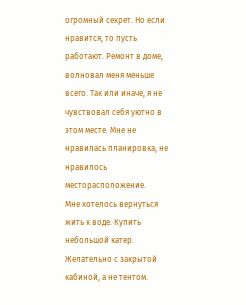огромный секрет. Но если нравится, то пусть работают. Ремонт в доме, волновал меня меньше всего. Так или иначе, я не чувствовал себя уютно в этом месте. Мне не нравилась планировка, не нравилось месторасположение.
Мне хотелось вернуться жить к воде. Купить небольшой катер. Желательно с закрытой кабиной, а не тентом.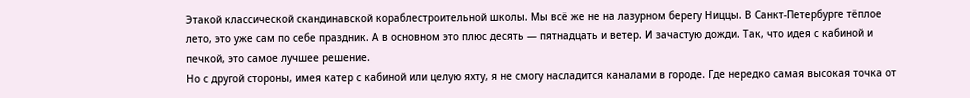Этакой классической скандинавской кораблестроительной школы. Мы всё же не на лазурном берегу Ниццы. В Санкт-Петербурге тёплое лето, это уже сам по себе праздник. А в основном это плюс десять — пятнадцать и ветер. И зачастую дожди. Так, что идея с кабиной и печкой, это самое лучшее решение.
Но с другой стороны, имея катер с кабиной или целую яхту, я не смогу насладится каналами в городе. Где нередко самая высокая точка от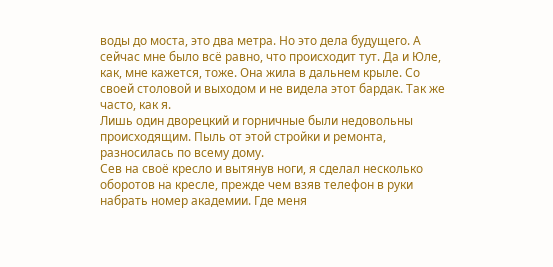воды до моста, это два метра. Но это дела будущего. А сейчас мне было всё равно, что происходит тут. Да и Юле, как, мне кажется, тоже. Она жила в дальнем крыле. Со своей столовой и выходом и не видела этот бардак. Так же часто, как я.
Лишь один дворецкий и горничные были недовольны происходящим. Пыль от этой стройки и ремонта, разносилась по всему дому.
Сев на своё кресло и вытянув ноги, я сделал несколько оборотов на кресле, прежде чем взяв телефон в руки набрать номер академии. Где меня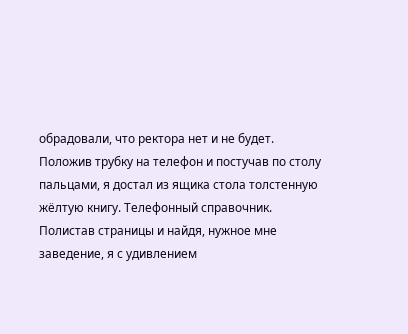обрадовали, что ректора нет и не будет.
Положив трубку на телефон и постучав по столу пальцами, я достал из ящика стола толстенную жёлтую книгу. Телефонный справочник.
Полистав страницы и найдя, нужное мне заведение, я с удивлением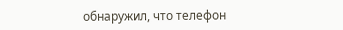обнаружил, что телефон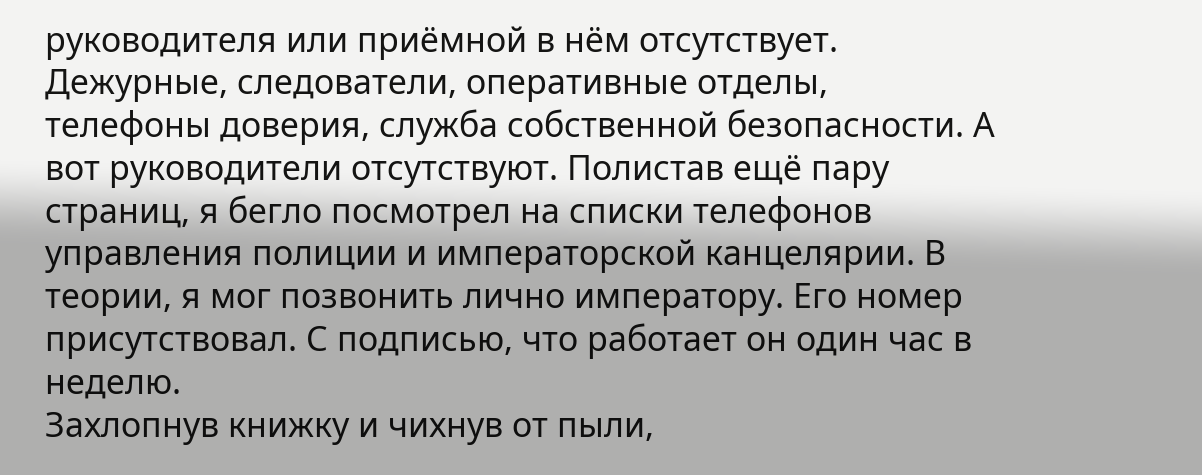руководителя или приёмной в нём отсутствует. Дежурные, следователи, оперативные отделы, телефоны доверия, служба собственной безопасности. А вот руководители отсутствуют. Полистав ещё пару страниц, я бегло посмотрел на списки телефонов управления полиции и императорской канцелярии. В теории, я мог позвонить лично императору. Его номер присутствовал. С подписью, что работает он один час в неделю.
Захлопнув книжку и чихнув от пыли,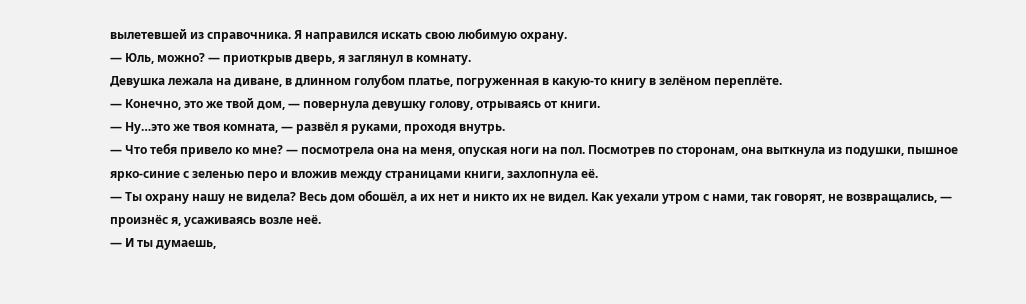вылетевшей из справочника. Я направился искать свою любимую охрану.
— Юль, можно? — приоткрыв дверь, я заглянул в комнату.
Девушка лежала на диване, в длинном голубом платье, погруженная в какую-то книгу в зелёном переплёте.
— Конечно, это же твой дом, — повернула девушку голову, отрываясь от книги.
— Ну…это же твоя комната, — развёл я руками, проходя внутрь.
— Что тебя привело ко мне? — посмотрела она на меня, опуская ноги на пол. Посмотрев по сторонам, она выткнула из подушки, пышное ярко-синие с зеленью перо и вложив между страницами книги, захлопнула её.
— Ты охрану нашу не видела? Весь дом обошёл, а их нет и никто их не видел. Как уехали утром с нами, так говорят, не возвращались, — произнёс я, усаживаясь возле неё.
— И ты думаешь,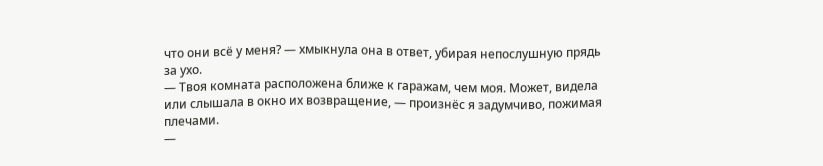что они всё у меня? — хмыкнула она в ответ, убирая непослушную прядь за ухо.
— Твоя комната расположена ближе к гаражам, чем моя. Может, видела или слышала в окно их возвращение, — произнёс я задумчиво, пожимая плечами.
—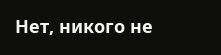Нет, никого не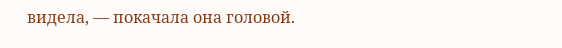видела, — покачала она головой.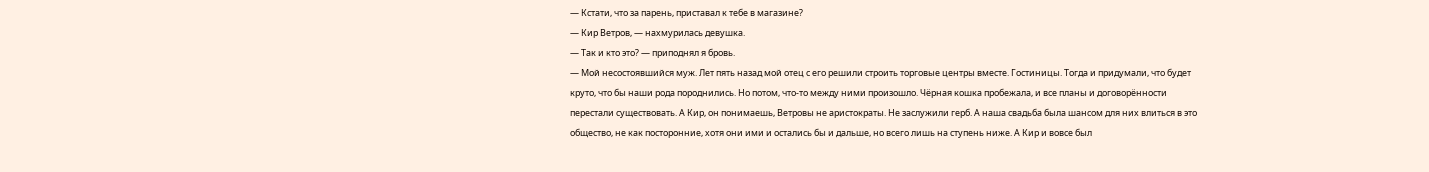— Кстати, что за парень, приставал к тебе в магазине?
— Кир Ветров, — нахмурилась девушка.
— Так и кто это? — приподнял я бровь.
— Мой несостоявшийся муж. Лет пять назад мой отец с его решили строить торговые центры вместе. Гостиницы. Тогда и придумали, что будет круто, что бы наши рода породнились. Но потом, что-то между ними произошло. Чёрная кошка пробежала, и все планы и договорённости перестали существовать. А Кир, он понимаешь, Ветровы не аристократы. Не заслужили герб. А наша свадьба была шансом для них влиться в это общество, не как посторонние, хотя они ими и остались бы и дальше, но всего лишь на ступень ниже. А Кир и вовсе был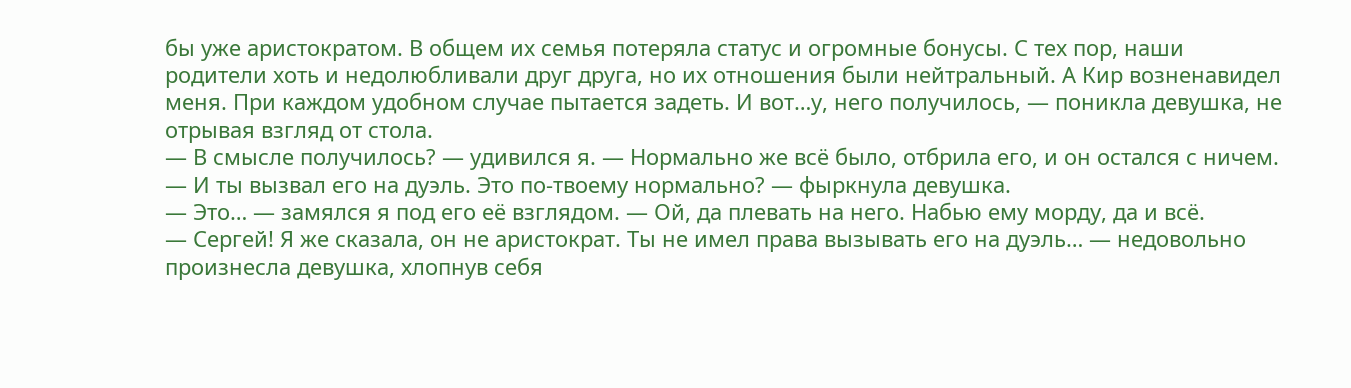бы уже аристократом. В общем их семья потеряла статус и огромные бонусы. С тех пор, наши родители хоть и недолюбливали друг друга, но их отношения были нейтральный. А Кир возненавидел меня. При каждом удобном случае пытается задеть. И вот…у, него получилось, — поникла девушка, не отрывая взгляд от стола.
— В смысле получилось? — удивился я. — Нормально же всё было, отбрила его, и он остался с ничем.
— И ты вызвал его на дуэль. Это по-твоему нормально? — фыркнула девушка.
— Это… — замялся я под его её взглядом. — Ой, да плевать на него. Набью ему морду, да и всё.
— Сергей! Я же сказала, он не аристократ. Ты не имел права вызывать его на дуэль… — недовольно произнесла девушка, хлопнув себя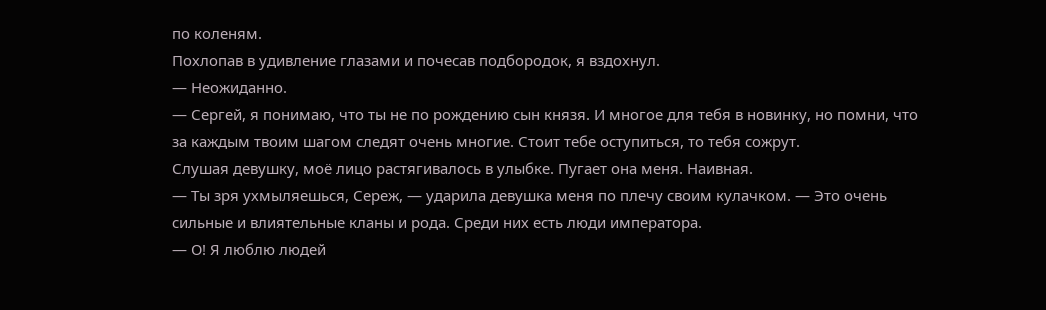по коленям.
Похлопав в удивление глазами и почесав подбородок, я вздохнул.
— Неожиданно.
— Сергей, я понимаю, что ты не по рождению сын князя. И многое для тебя в новинку, но помни, что за каждым твоим шагом следят очень многие. Стоит тебе оступиться, то тебя сожрут.
Слушая девушку, моё лицо растягивалось в улыбке. Пугает она меня. Наивная.
— Ты зря ухмыляешься, Сереж, — ударила девушка меня по плечу своим кулачком. — Это очень сильные и влиятельные кланы и рода. Среди них есть люди императора.
— О! Я люблю людей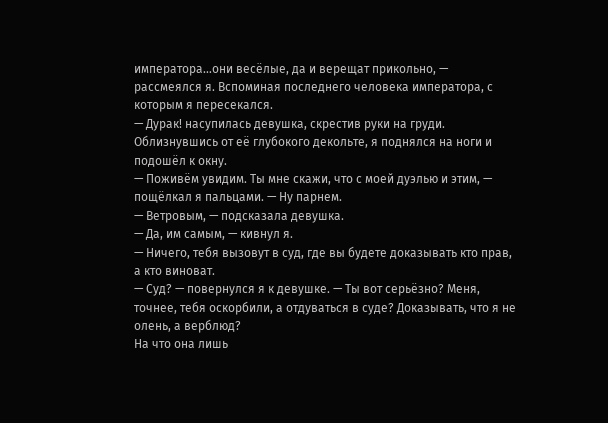императора…они весёлые, да и верещат прикольно, — рассмеялся я. Вспоминая последнего человека императора, с которым я пересекался.
— Дурак! насупилась девушка, скрестив руки на груди.
Облизнувшись от её глубокого декольте, я поднялся на ноги и подошёл к окну.
— Поживём увидим. Ты мне скажи, что с моей дуэлью и этим, — пощёлкал я пальцами. — Ну парнем.
— Ветровым, — подсказала девушка.
— Да, им самым, — кивнул я.
— Ничего, тебя вызовут в суд, где вы будете доказывать кто прав, а кто виноват.
— Суд? — повернулся я к девушке. — Ты вот серьёзно? Меня, точнее, тебя оскорбили, а отдуваться в суде? Доказывать, что я не олень, а верблюд?
На что она лишь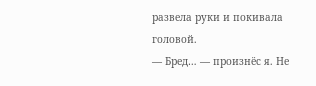развела руки и покивала головой.
— Бред… — произнёс я. Не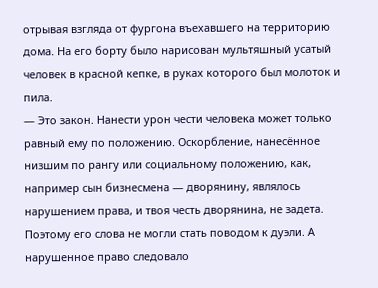отрывая взгляда от фургона въехавшего на территорию дома. На его борту было нарисован мультяшный усатый человек в красной кепке, в руках которого был молоток и пила.
— Это закон. Нанести урон чести человека может только равный ему по положению. Оскорбление, нанесённое низшим по рангу или социальному положению, как, например сын бизнесмена — дворянину, являлось нарушением права, и твоя честь дворянина, не задета. Поэтому его слова не могли стать поводом к дуэли. А нарушенное право следовало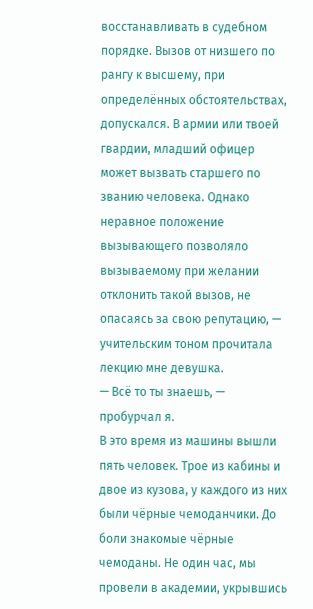восстанавливать в судебном порядке. Вызов от низшего по рангу к высшему, при определённых обстоятельствах, допускался. В армии или твоей гвардии, младший офицер может вызвать старшего по званию человека. Однако неравное положение вызывающего позволяло вызываемому при желании отклонить такой вызов, не опасаясь за свою репутацию, — учительским тоном прочитала лекцию мне девушка.
— Всё то ты знаешь, — пробурчал я.
В это время из машины вышли пять человек. Трое из кабины и двое из кузова, у каждого из них были чёрные чемоданчики. До боли знакомые чёрные чемоданы. Не один час, мы провели в академии, укрывшись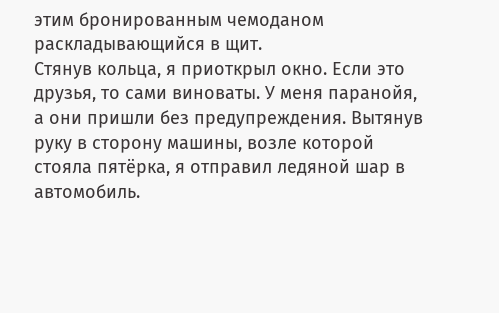этим бронированным чемоданом раскладывающийся в щит.
Стянув кольца, я приоткрыл окно. Если это друзья, то сами виноваты. У меня паранойя, а они пришли без предупреждения. Вытянув руку в сторону машины, возле которой стояла пятёрка, я отправил ледяной шар в автомобиль.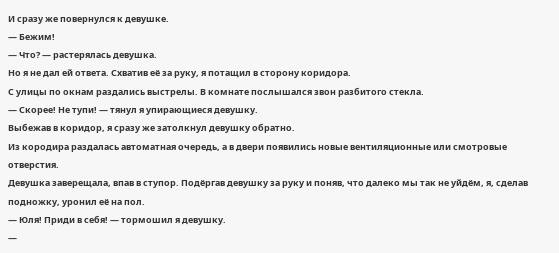И сразу же повернулся к девушке.
— Бежим!
— Что? — растерялась девушка.
Но я не дал ей ответа. Схватив её за руку, я потащил в сторону коридора.
С улицы по окнам раздались выстрелы. В комнате послышался звон разбитого стекла.
— Скорее! Не тупи! — тянул я упирающиеся девушку.
Выбежав в коридор, я сразу же затолкнул девушку обратно.
Из кородира раздалась автоматная очередь, а в двери появились новые вентиляционные или смотровые отверстия.
Девушка заверещала, впав в ступор. Подёргав девушку за руку и поняв, что далеко мы так не уйдём, я, сделав подножку, уронил её на пол.
— Юля! Приди в себя! — тормошил я девушку.
—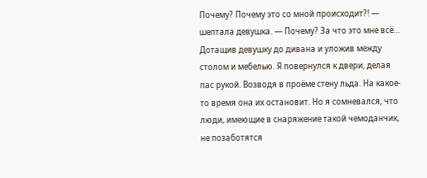Почему? Почему это со мной происходит?! — шептала девушка. — Почему? За что это мне всё…
Дотащив девушку до дивана и уложив между столом и мебелью. Я повернулся к двери, делая пас рукой. Возводя в проёме стену льда. На какое-то время она их остановит. Но я сомневался, что люди, имеющие в снаряжение такой чемоданчик, не позаботятся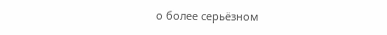о более серьёзном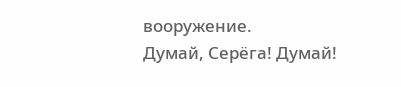вооружение.
Думай, Серёга! Думай!